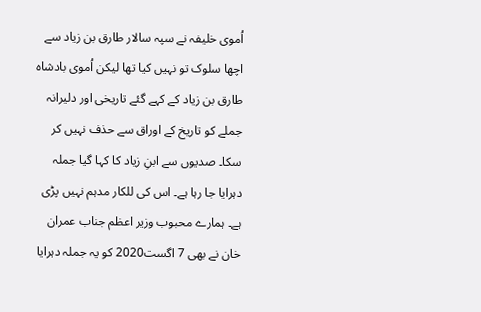اُموی خلیفہ نے سپہ سالار طارق بن زیاد سے اچھا سلوک تو نہیں کیا تھا لیکن اُموی بادشاہ طارق بن زیاد کے کہے گئے تاریخی اور دلیرانہ جملے کو تاریخ کے اوراق سے حذف نہیں کر سکا۔ صدیوں سے ابنِ زیاد کا کہا گیا جملہ دہرایا جا رہا ہے۔ اس کی للکار مدہم نہیں پڑی ہے۔ ہمارے محبوب وزیر اعظم جناب عمران خان نے بھی 7 اگست2020 کو یہ جملہ دہرایا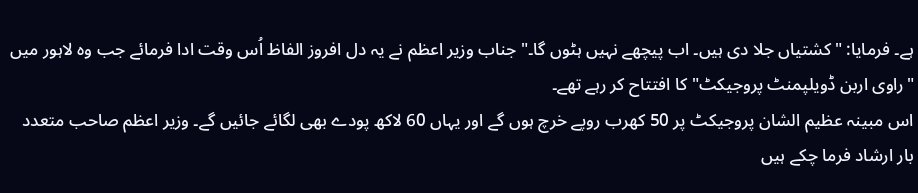ہے۔ فرمایا: "کشتیاں جلا دی ہیں۔ اب پیچھے نہیں ہٹوں گا۔" جناب وزیر اعظم نے یہ دل افروز الفاظ اُس وقت ادا فرمائے جب وہ لاہور میں "راوی اربن ڈویلپمنٹ پروجیکٹ" کا افتتاح کر رہے تھے۔
اس مبینہ عظیم الشان پروجیکٹ پر 50 کھرب روپے خرچ ہوں گے اور یہاں 60 لاکھ پودے بھی لگائے جائیں گے۔ وزیر اعظم صاحب متعدد بار ارشاد فرما چکے ہیں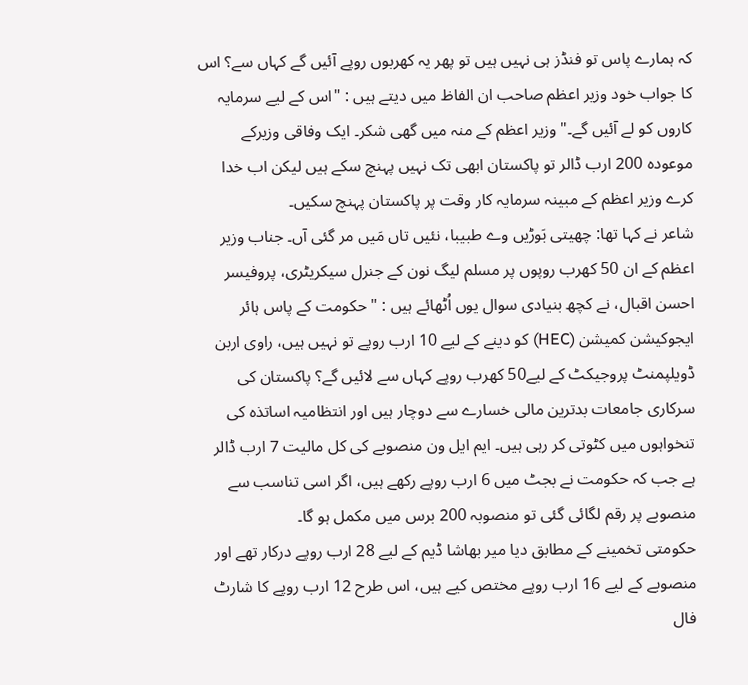کہ ہمارے پاس تو فنڈز ہی نہیں ہیں تو پھر یہ کھربوں روپے آئیں گے کہاں سے؟ اس کا جواب خود وزیر اعظم صاحب ان الفاظ میں دیتے ہیں : "اس کے لیے سرمایہ کاروں کو لے آئیں گے۔" وزیر اعظم کے منہ میں گھی شکر۔ ایک وفاقی وزیرکے موعودہ 200 ارب ڈالر تو پاکستان ابھی تک نہیں پہنچ سکے ہیں لیکن اب خدا کرے وزیر اعظم کے مبینہ سرمایہ کار وقت پر پاکستان پہنچ سکیں۔
شاعر نے کہا تھا: چھیتی بَوڑیں وے طبیبا، نئیں تاں مَیں مر گئی آں۔ جناب وزیر اعظم کے ان 50 کھرب روپوں پر مسلم لیگ نون کے جنرل سیکریٹری، پروفیسر احسن اقبال، نے کچھ بنیادی سوال یوں اُٹھائے ہیں : "حکومت کے پاس ہائر ایجوکیشن کمیشن (HEC) کو دینے کے لیے 10 ارب روپے تو نہیں ہیں، راوی اربن ڈویلپمنٹ پروجیکٹ کے لیے50 کھرب روپے کہاں سے لائیں گے؟ پاکستان کی سرکاری جامعات بدترین مالی خسارے سے دوچار ہیں اور انتظامیہ اساتذہ کی تنخواہوں میں کٹوتی کر رہی ہیں۔ ایم ایل ون منصوبے کی کل مالیت 7 ارب ڈالر ہے جب کہ حکومت نے بجٹ میں 6 ارب روپے رکھے ہیں، اگر اسی تناسب سے منصوبے پر رقم لگائی گئی تو منصوبہ 200 برس میں مکمل ہو گا۔
حکومتی تخمینے کے مطابق دیا میر بھاشا ڈیم کے لیے 28 ارب روپے درکار تھے اور منصوبے کے لیے 16 ارب روپے مختص کیے ہیں، اس طرح 12 ارب روپے کا شارٹ فال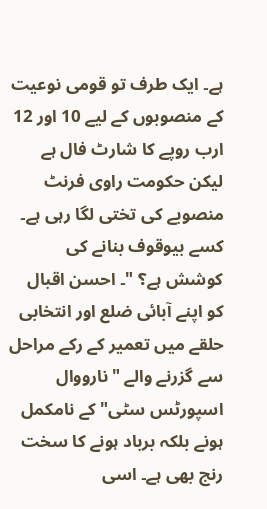ہے۔ ایک طرف تو قومی نوعیت کے منصوبوں کے لیے 10 اور 12 ارب روپے کا شارٹ فال ہے لیکن حکومت راوی فرنٹ منصوبے کی تختی لگا رہی ہے۔ کسے بیوقوف بنانے کی کوشش ہے؟ "۔ احسن اقبال کو اپنے آبائی ضلع اور انتخابی حلقے میں تعمیر کے رکے مراحل سے گزرنے والے "نارووال اسپورٹس سٹی" کے نامکمل ہونے بلکہ برباد ہونے کا سخت رنج بھی ہے۔ اسی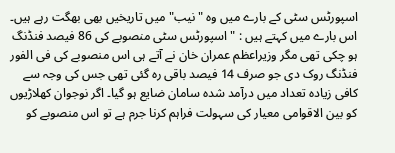اسپورٹس سٹی کے بارے میں وہ "نیب" میں تاریخیں بھی بھگت رہے ہیں۔
اس بارے میں کہتے ہیں : "اسپورٹس سٹی منصوبے کی 86 فیصد فنڈنگ ہو چکی تھی مگر وزیراعظم عمران خان نے آتے ہی اس منصوبے کی فی الفور فنڈنگ روک دی جو صرف 14 فیصد باقی رہ گئی تھی جس کی وجہ سے کافی زیادہ تعداد میں درآمد شدہ سامان ضایع ہو گیا۔ اگر نوجوان کھلاڑیوں کو بین الاقوامی معیار کی سہولت فراہم کرنا جرم ہے تو اس منصوبے کو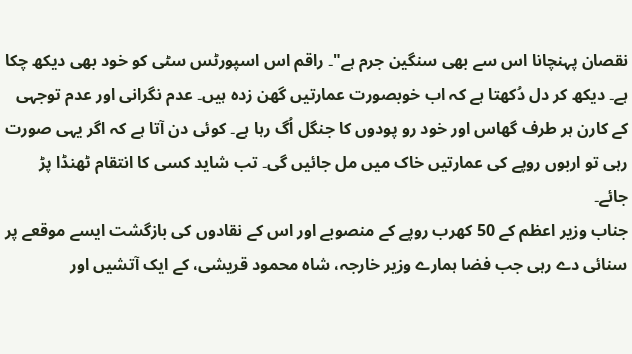نقصان پہنچانا اس سے بھی سنگین جرم ہے"۔ راقم اس اسپورٹس سٹی کو خود بھی دیکھ چکا ہے۔ دیکھ کر دل دُکھتا ہے کہ اب خوبصورت عمارتیں گھن زدہ ہیں۔ عدم نگرانی اور عدم توجہی کے کارن ہر طرف گھاس اور خود رو پودوں کا جنگل اُگ رہا ہے۔ کوئی دن آتا ہے کہ اگر یہی صورت رہی تو اربوں روپے کی عمارتیں خاک میں مل جائیں گی۔ تب شاید کسی کا انتقام ٹھنڈا پڑ جائے۔
جناب وزیر اعظم کے 50 کھرب روپے کے منصوبے اور اس کے نقادوں کی بازگشت ایسے موقعے پر سنائی دے رہی جب فضا ہمارے وزیر خارجہ، شاہ محمود قریشی، کے ایک آتشیں اور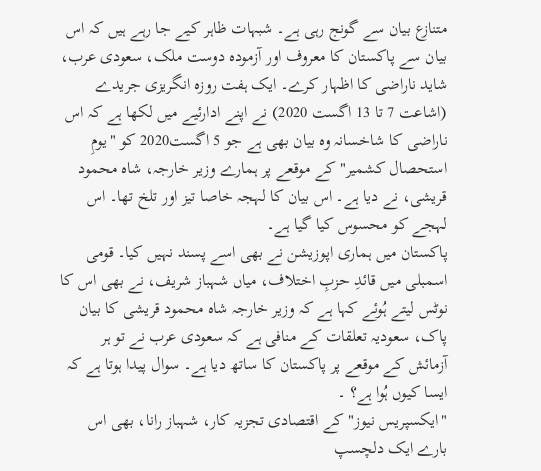متنازع بیان سے گونج رہی ہے۔ شبہات ظاہر کیے جا رہے ہیں کہ اس بیان سے پاکستان کا معروف اور آزمودہ دوست ملک، سعودی عرب، شاید ناراضی کا اظہار کرے۔ ایک ہفت روزہ انگریزی جریدے (اشاعت 7 تا 13 اگست 2020) نے اپنے ادارئیے میں لکھا ہے کہ اس ناراضی کا شاخسانہ وہ بیان بھی ہے جو 5 اگست2020 کو "یومِ استحصال کشمیر" کے موقعے پر ہمارے وزیر خارجہ، شاہ محمود قریشی، نے دیا ہے۔ اس بیان کا لہجہ خاصا تیز اور تلخ تھا۔ اس لہجے کو محسوس کیا گیا ہے۔
پاکستان میں ہماری اپوزیشن نے بھی اسے پسند نہیں کیا۔ قومی اسمبلی میں قائدِ حزبِ اختلاف، میاں شہباز شریف، نے بھی اس کا نوٹس لیتے ہُوئے کہا ہے کہ وزیر خارجہ شاہ محمود قریشی کا بیان پاک، سعودیہ تعلقات کے منافی ہے کہ سعودی عرب نے تو ہر آزمائش کے موقعے پر پاکستان کا ساتھ دیا ہے۔ سوال پیدا ہوتا ہے کہ ایسا کیوں ہُوا ہے؟ ۔
"ایکسپریس نیوز" کے اقتصادی تجزیہ کار، شہباز رانا، بھی اس بارے ایک دلچسپ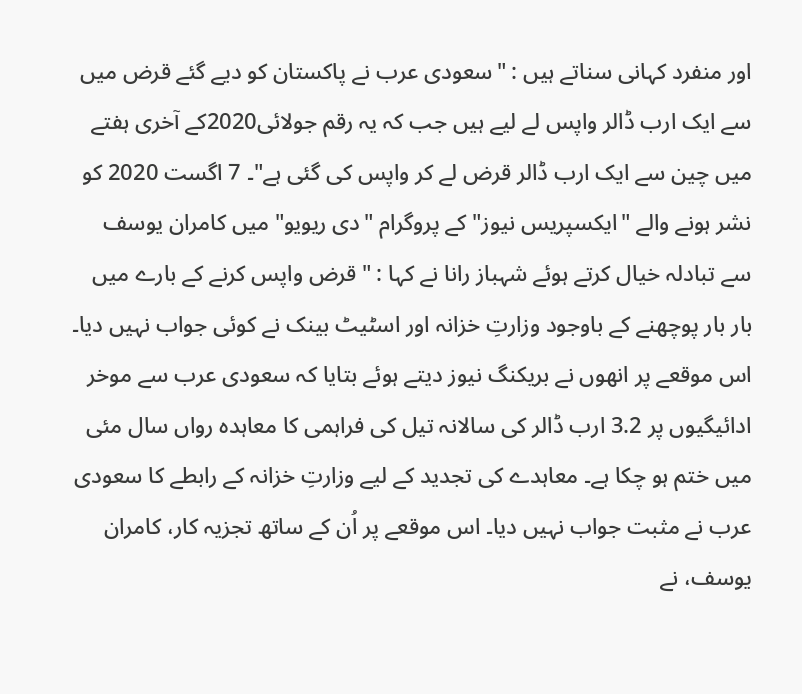اور منفرد کہانی سناتے ہیں : "سعودی عرب نے پاکستان کو دیے گئے قرض میں سے ایک ارب ڈالر واپس لے لیے ہیں جب کہ یہ رقم جولائی2020کے آخری ہفتے میں چین سے ایک ارب ڈالر قرض لے کر واپس کی گئی ہے"۔ 7 اگست 2020 کو نشر ہونے والے "ایکسپریس نیوز" کے پروگرام "دی ریویو" میں کامران یوسف سے تبادلہ خیال کرتے ہوئے شہباز رانا نے کہا : "قرض واپس کرنے کے بارے میں بار بار پوچھنے کے باوجود وزارتِ خزانہ اور اسٹیٹ بینک نے کوئی جواب نہیں دیا۔
اس موقعے پر انھوں نے بریکنگ نیوز دیتے ہوئے بتایا کہ سعودی عرب سے موخر ادائیگیوں پر 3.2 ارب ڈالر کی سالانہ تیل کی فراہمی کا معاہدہ رواں سال مئی میں ختم ہو چکا ہے۔ معاہدے کی تجدید کے لیے وزارتِ خزانہ کے رابطے کا سعودی عرب نے مثبت جواب نہیں دیا۔ اس موقعے پر اُن کے ساتھ تجزیہ کار، کامران یوسف، نے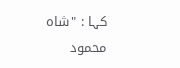کہا : "شاہ محمود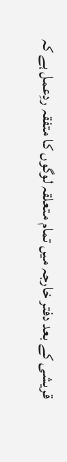قریشی کے بعد دفتر خارجہ میں تمام متعلقہ لوگوں کا متفقہ ردِعمل ہے کہ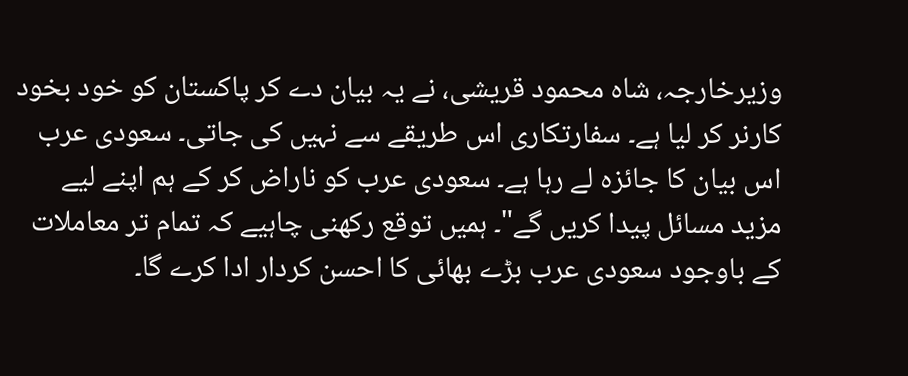وزیرخارجہ، شاہ محمود قریشی، نے یہ بیان دے کر پاکستان کو خود بخود کارنر کر لیا ہے۔ سفارتکاری اس طریقے سے نہیں کی جاتی۔ سعودی عرب اس بیان کا جائزہ لے رہا ہے۔ سعودی عرب کو ناراض کر کے ہم اپنے لیے مزید مسائل پیدا کریں گے"۔ ہمیں توقع رکھنی چاہیے کہ تمام تر معاملات کے باوجود سعودی عرب بڑے بھائی کا احسن کردار ادا کرے گا۔